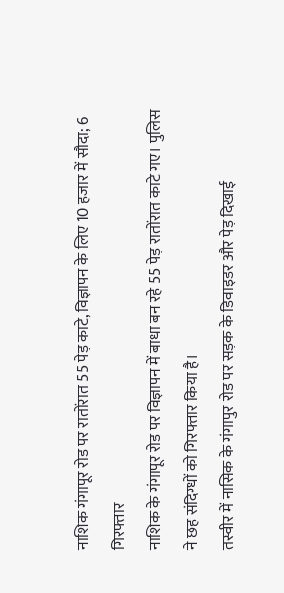नाशिक गंगापूर रोड पर रातोंरात 55 पेड़ काटे, विज्ञापन के लिए 10 हजार में सौदा; 6 गिरफ्तार
नाशिक के गंगापूर रोड पर विज्ञापन में बाधा बन रहे 55 पेड़ रातोंरात काटे गए। पुलिस ने छह संदिग्धों को गिरफ्तार किया है।
तस्वीर में नासिक के गंगापुर रोड पर सड़क के डिवाइडर और पेड़ दिखाई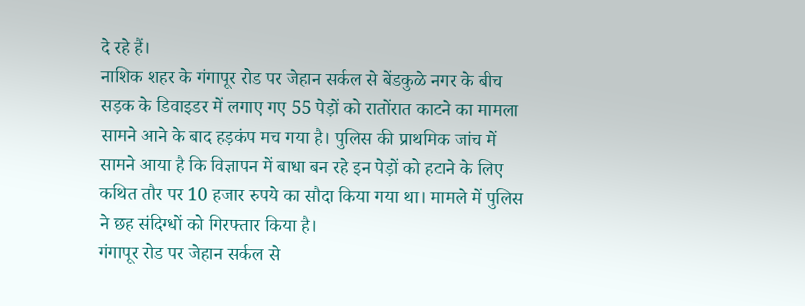दे रहे हैं।
नाशिक शहर के गंगापूर रोड पर जेहान सर्कल से बेंडकुळे नगर के बीच सड़क के डिवाइडर में लगाए गए 55 पेड़ों को रातोंरात काटने का मामला सामने आने के बाद हड़कंप मच गया है। पुलिस की प्राथमिक जांच में सामने आया है कि विज्ञापन में बाधा बन रहे इन पेड़ों को हटाने के लिए कथित तौर पर 10 हजार रुपये का सौदा किया गया था। मामले में पुलिस ने छह संदिग्धों को गिरफ्तार किया है।
गंगापूर रोड पर जेहान सर्कल से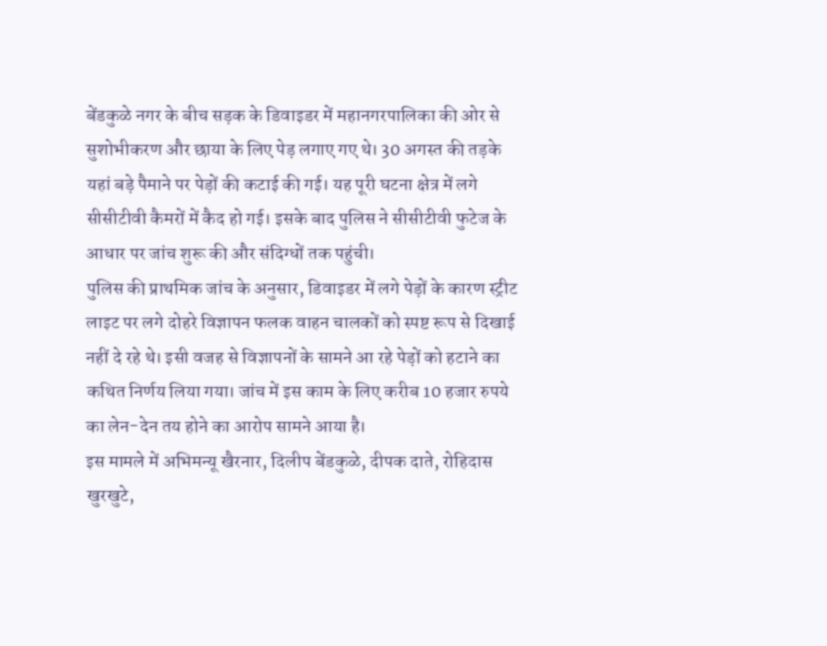बेंडकुळे नगर के बीच सड़क के डिवाइडर में महानगरपालिका की ओर से सुशोभीकरण और छाया के लिए पेड़ लगाए गए थे। 30 अगस्त की तड़के यहां बड़े पैमाने पर पेड़ों की कटाई की गई। यह पूरी घटना क्षेत्र में लगे सीसीटीवी कैमरों में कैद हो गई। इसके बाद पुलिस ने सीसीटीवी फुटेज के आधार पर जांच शुरू की और संदिग्धों तक पहुंची।
पुलिस की प्राथमिक जांच के अनुसार, डिवाइडर में लगे पेड़ों के कारण स्ट्रीट लाइट पर लगे दोहरे विज्ञापन फलक वाहन चालकों को स्पष्ट रूप से दिखाई नहीं दे रहे थे। इसी वजह से विज्ञापनों के सामने आ रहे पेड़ों को हटाने का कथित निर्णय लिया गया। जांच में इस काम के लिए करीब 10 हजार रुपये का लेन-देन तय होने का आरोप सामने आया है।
इस मामले में अभिमन्यू खैरनार, दिलीप बेंडकुळे, दीपक दाते, रोहिदास खुरखुटे,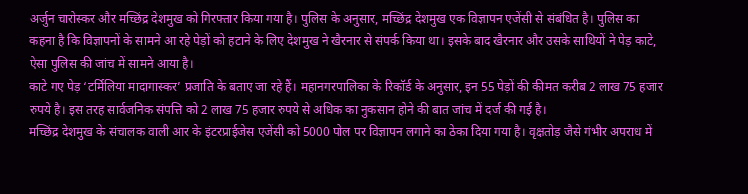अर्जुन चारोस्कर और मच्छिंद्र देशमुख को गिरफ्तार किया गया है। पुलिस के अनुसार, मच्छिंद्र देशमुख एक विज्ञापन एजेंसी से संबंधित है। पुलिस का कहना है कि विज्ञापनों के सामने आ रहे पेड़ों को हटाने के लिए देशमुख ने खैरनार से संपर्क किया था। इसके बाद खैरनार और उसके साथियों ने पेड़ काटे, ऐसा पुलिस की जांच में सामने आया है।
काटे गए पेड़ ‘टर्मिलिया मादागास्कर’ प्रजाति के बताए जा रहे हैं। महानगरपालिका के रिकॉर्ड के अनुसार, इन 55 पेड़ों की कीमत करीब 2 लाख 75 हजार रुपये है। इस तरह सार्वजनिक संपत्ति को 2 लाख 75 हजार रुपये से अधिक का नुकसान होने की बात जांच में दर्ज की गई है।
मच्छिंद्र देशमुख के संचालक वाली आर के इंटरप्राईजेस एजेंसी को 5000 पोल पर विज्ञापन लगाने का ठेका दिया गया है। वृक्षतोड़ जैसे गंभीर अपराध में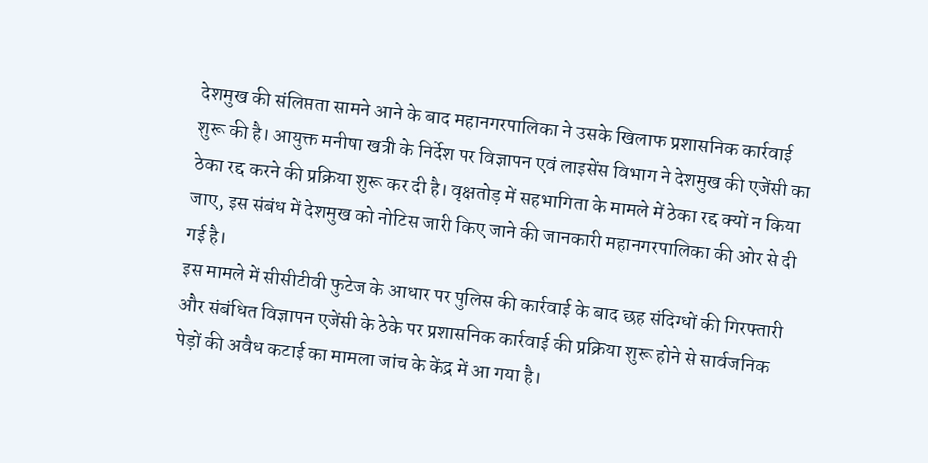देशमुख की संलिप्तता सामने आने के बाद महानगरपालिका ने उसके खिलाफ प्रशासनिक कार्रवाई शुरू की है। आयुक्त मनीषा खत्री के निर्देश पर विज्ञापन एवं लाइसेंस विभाग ने देशमुख की एजेंसी का ठेका रद्द करने की प्रक्रिया शुरू कर दी है। वृक्षतोड़ में सहभागिता के मामले में ठेका रद्द क्यों न किया जाए, इस संबंध में देशमुख को नोटिस जारी किए जाने की जानकारी महानगरपालिका की ओर से दी गई है।
इस मामले में सीसीटीवी फुटेज के आधार पर पुलिस की कार्रवाई के बाद छह संदिग्धों की गिरफ्तारी और संबंधित विज्ञापन एजेंसी के ठेके पर प्रशासनिक कार्रवाई की प्रक्रिया शुरू होने से सार्वजनिक पेड़ों की अवैध कटाई का मामला जांच के केंद्र में आ गया है।